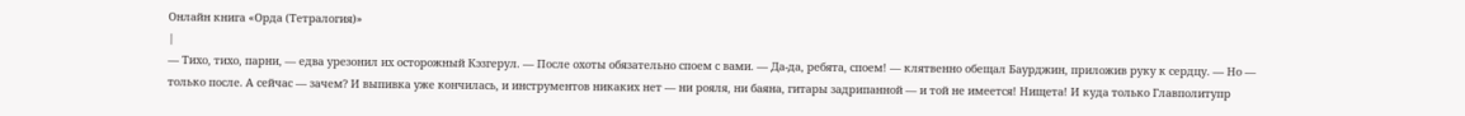Онлайн книга «Орда (Тетралогия)»
|
— Тихо, тихо, парни, — едва урезонил их осторожный Кэзгерул. — После охоты обязательно споем с вами. — Да-да, ребята, споем! — клятвенно обещал Баурджин, приложив руку к сердцу. — Но — только после. А сейчас — зачем? И выпивка уже кончилась, и инструментов никаких нет — ни рояля, ни баяна, гитары задрипанной — и той не имеется! Нищета! И куда только Главполитупр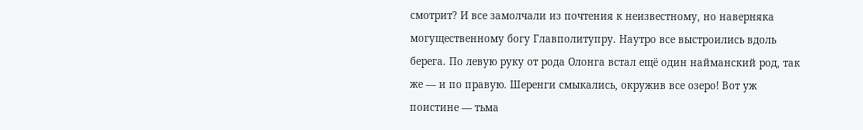смотрит? И все замолчали из почтения к неизвестному, но наверняка могущественному богу Главполитупру. Наутро все выстроились вдоль берега. По левую руку от рода Олонга встал ещё один найманский род, так же — и по правую. Шеренги смыкались, окружив все озеро! Вот уж поистине — тьма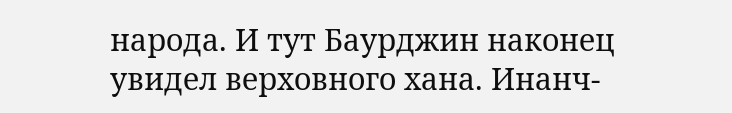народа. И тут Баурджин наконец увидел верховного хана. Инанч-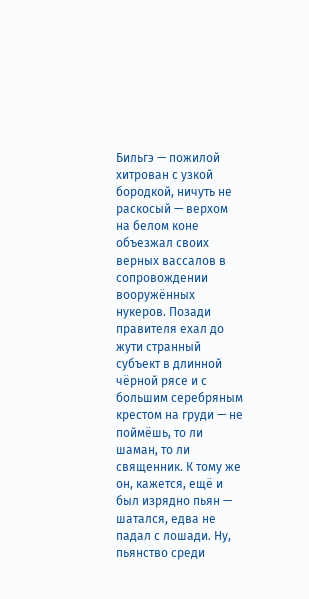Бильгэ — пожилой хитрован с узкой бородкой, ничуть не раскосый — верхом на белом коне объезжал своих верных вассалов в сопровождении вооружённых нукеров. Позади правителя ехал до жути странный субъект в длинной чёрной рясе и с большим серебряным крестом на груди — не поймёшь, то ли шаман, то ли священник. К тому же он, кажется, ещё и был изрядно пьян — шатался, едва не падал с лошади. Ну, пьянство среди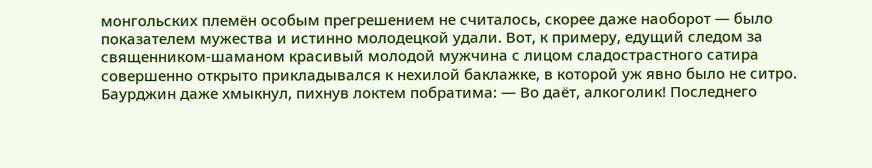монгольских племён особым прегрешением не считалось, скорее даже наоборот — было показателем мужества и истинно молодецкой удали. Вот, к примеру, едущий следом за священником-шаманом красивый молодой мужчина с лицом сладострастного сатира совершенно открыто прикладывался к нехилой баклажке, в которой уж явно было не ситро. Баурджин даже хмыкнул, пихнув локтем побратима: — Во даёт, алкоголик! Последнего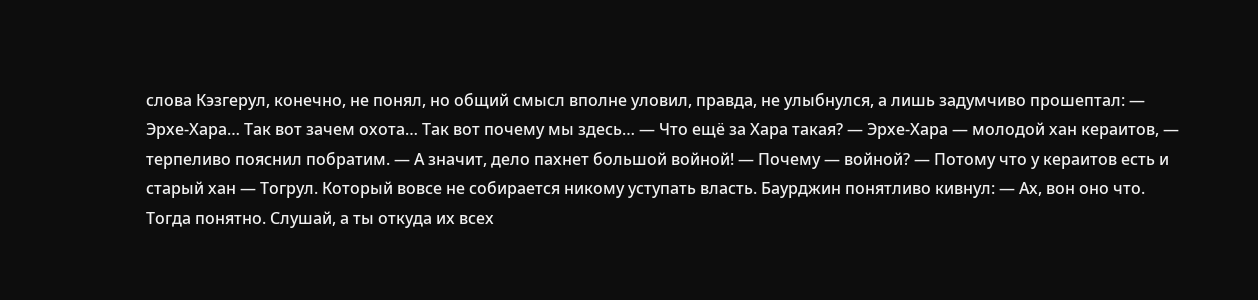слова Кэзгерул, конечно, не понял, но общий смысл вполне уловил, правда, не улыбнулся, а лишь задумчиво прошептал: — Эрхе-Хара… Так вот зачем охота… Так вот почему мы здесь… — Что ещё за Хара такая? — Эрхе-Хара — молодой хан кераитов, — терпеливо пояснил побратим. — А значит, дело пахнет большой войной! — Почему — войной? — Потому что у кераитов есть и старый хан — Тогрул. Который вовсе не собирается никому уступать власть. Баурджин понятливо кивнул: — Ах, вон оно что. Тогда понятно. Слушай, а ты откуда их всех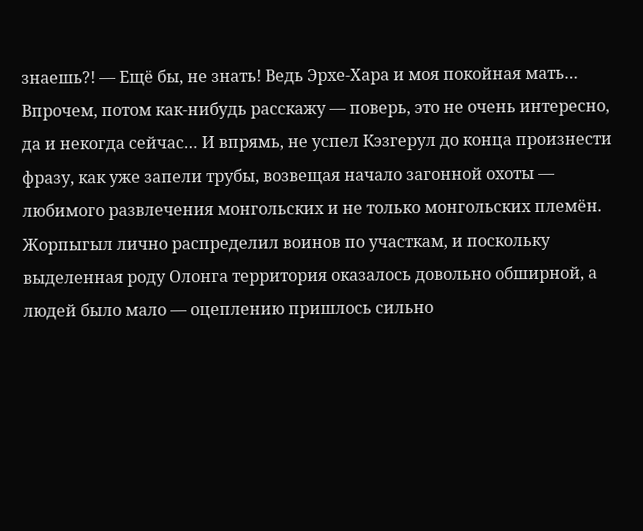знаешь?! — Ещё бы, не знать! Ведь Эрхе-Хара и моя покойная мать… Впрочем, потом как-нибудь расскажу — поверь, это не очень интересно, да и некогда сейчас… И впрямь, не успел Кэзгерул до конца произнести фразу, как уже запели трубы, возвещая начало загонной охоты — любимого развлечения монгольских и не только монгольских племён. Жорпыгыл лично распределил воинов по участкам, и поскольку выделенная роду Олонга территория оказалось довольно обширной, а людей было мало — оцеплению пришлось сильно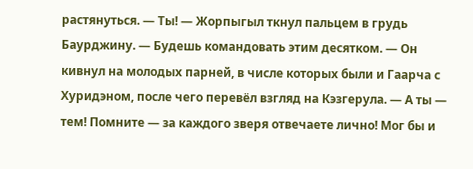растянуться. — Ты! — Жорпыгыл ткнул пальцем в грудь Баурджину. — Будешь командовать этим десятком. — Он кивнул на молодых парней, в числе которых были и Гаарча с Хуридэном, после чего перевёл взгляд на Кэзгерула. — А ты — тем! Помните — за каждого зверя отвечаете лично! Мог бы и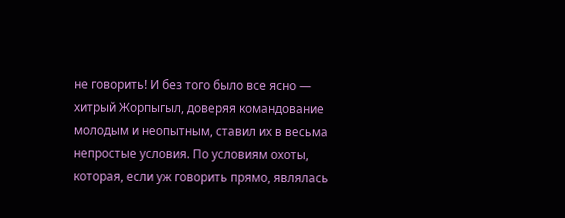не говорить! И без того было все ясно — хитрый Жорпыгыл, доверяя командование молодым и неопытным, ставил их в весьма непростые условия. По условиям охоты, которая, если уж говорить прямо, являлась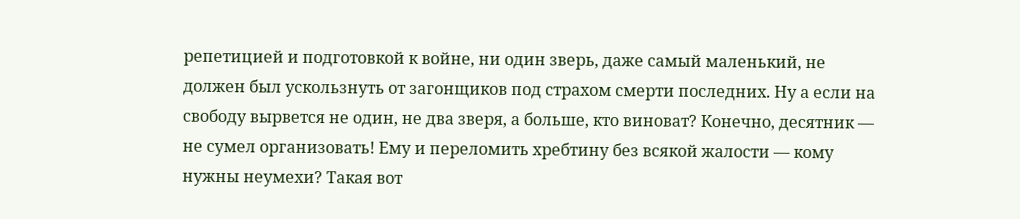репетицией и подготовкой к войне, ни один зверь, даже самый маленький, не должен был ускользнуть от загонщиков под страхом смерти последних. Ну а если на свободу вырвется не один, не два зверя, а больше, кто виноват? Конечно, десятник — не сумел организовать! Ему и переломить хребтину без всякой жалости — кому нужны неумехи? Такая вот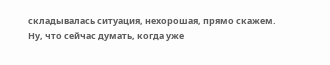складывалась ситуация, нехорошая, прямо скажем. Ну, что сейчас думать, когда уже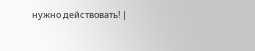нужно действовать! |